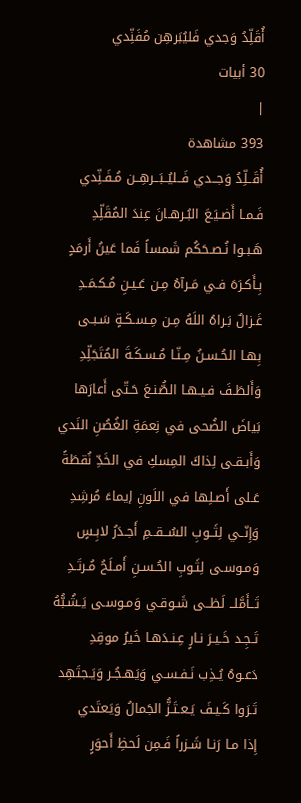أُقَلِّدُ وَجدي فَليُبَرهِن مُفَنِّدي
30 أبيات
|
393 مشاهدة
أُقَــلِّدُ وَجــدي فَــليُــبَــرهِــن مُـفَـنِّدي
فَـمـا أَضـيَـعَ البُـرهـانَ عِندَ المُقَلِّدِ
هَـبـوا نُـصـحَكُم شَمساً فَما عَينُ أَرمَدٍ
بِـأَكـرَهَ فـي مَـرآهُ مِـن عَـيـنِ مُـكـمَـدِ
غَـزالٌ بَـراهُ اللَهُ مِـن مِـسـكَـةٍ سَـبـى
بِهـا الحُـسـنُ مِـنّـا مُـسـكَـةَ المُتَجَلِّدِ
وَأَلطَـفَ فـيـهـا الصُّنـعَ حَـتّى أَعارَها
بَياضَ الضُحى في نِعمَةِ الغُصُنِ النَدي
وَأَبـقـى لِذاكَ المِسكِ في الخَدِّ نُقطَةً
عَـلى أَصـلِها في اللَونِ إيماءَ مُرشِدِ
وَإِنّــي لِثَــوبِ السُــقــمِ أَجـدَرُ لابِـسٍ
وَمـوسـى لِثَـوبِ الحُـسـنِ أَمـلَحُ مُـرتَـدِ
تَــأَمَّلــ لَظــى شَـوقـي وَمـوسـى يَـشُـبُّهُ
تَـجِـد خَـيـرَ نـارٍ عِـنـدَهـا خَيرُ موقِدِ
دَعـوهُ يُـذِب نَـفـسـي وَيَهـجُـر وَيَـجتَهِد
تَـرَوا كَـيـفَ يَـعـتَـزُّ الجَمالُ وَيَعتَدي
إِذا مـا رَنـا شَـزراً فَـمِن لَحظِ أَحوَرٍ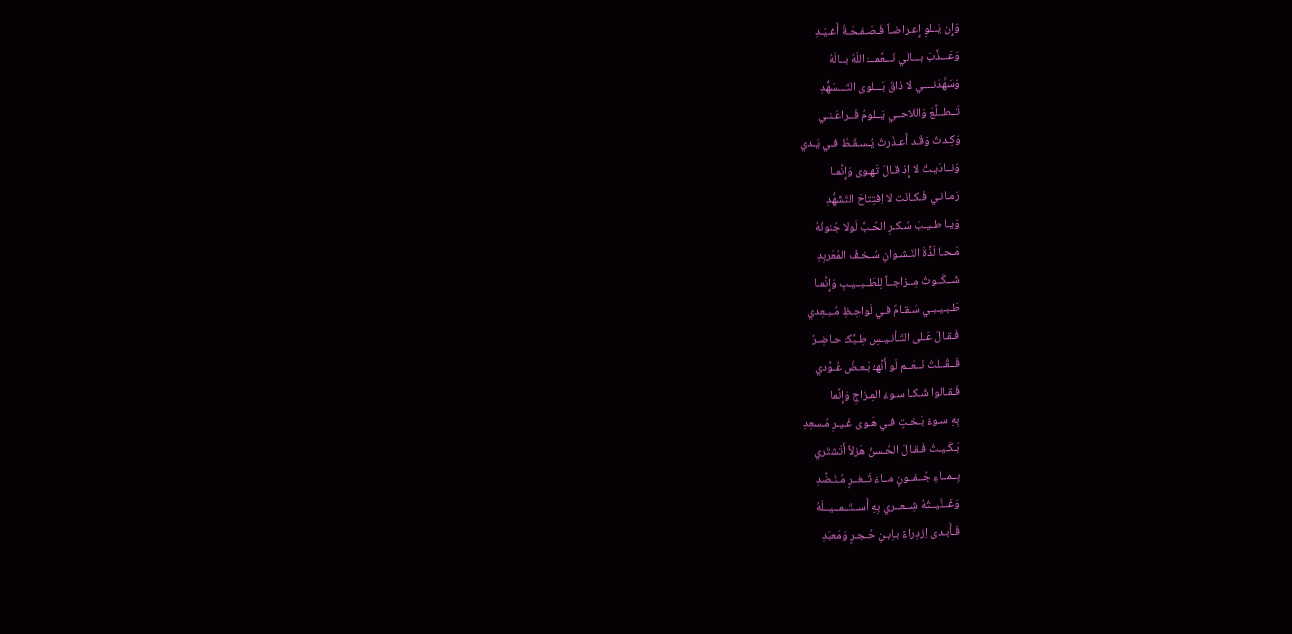وَإِن يَــلوِ إِعـراضـاً فَـصَـفـحَـةُ أَغـيَـدِ
وَعَـــذَّبَ بـــالي نَـــعَّمـــَ اللَهُ بــالَهُ
وَسَهَّدَنــــي لا ذاقَ بَـــلوى التَـــسَهُّدِ
تَــطــلَّعَ وَاللاحــي يَــلومُ فَــراعَـنـي
وَكِـدتُ وَقَـد أَعـذَرتُ يُـسـقَـطُ فـي يَـدي
وَنــادَيـتُ لا إِذ قـالَ تَهـوى وَإِنَّمـا
رَمـانـي فَـكـانَت لا اِفتِتاحَ التَشَهُّدِ
وَيـا طـيـبَ سُـكـرِ الحُـبِّ لَولا جُنونُهُ
مَـحـا لَذَّةَ النَـشـوانِ سُـخـفُ المُعَربِدِ
شَــكَــوتُ مِــزاجــاً لِلطَــبــيـبِ وَإِنَّمـا
طَـبـيـبـي سَـقـامٌ فـي لَواحِـظِ مُـبـعِدي
فَـقـالَ عَـلى التَـأنـيـسِ طِـبُّكـَ حـاضِـرٌ
فَــقُــلتُ نَــعَــم لَو أَنَّهـُ بَـعـضُ عُـوَّدي
فَـقـالوا شَـكـا سـوءَ المِـزاجِ وَإِنَّما
بِهِ سـوءُ بَـخـتٍ فـي هَـوى غَـيـرِ مُـسعِدِ
بَـكَـيـتُ فَـقـالَ الحُـسنُ هَزلاً أَتَشتَري
بِــمــاءِ جُــفــونٍ مــاءَ ثَــغــرٍ مُـنَـضَّدِ
وَغَــنَّيــتُهُ شِــعــري بِهِ أَســتَــمــيــلَهُ
فَـأَبـدى اِزدِراءً بـاِبـنِ حُـجـرٍ وَمَعبَدِ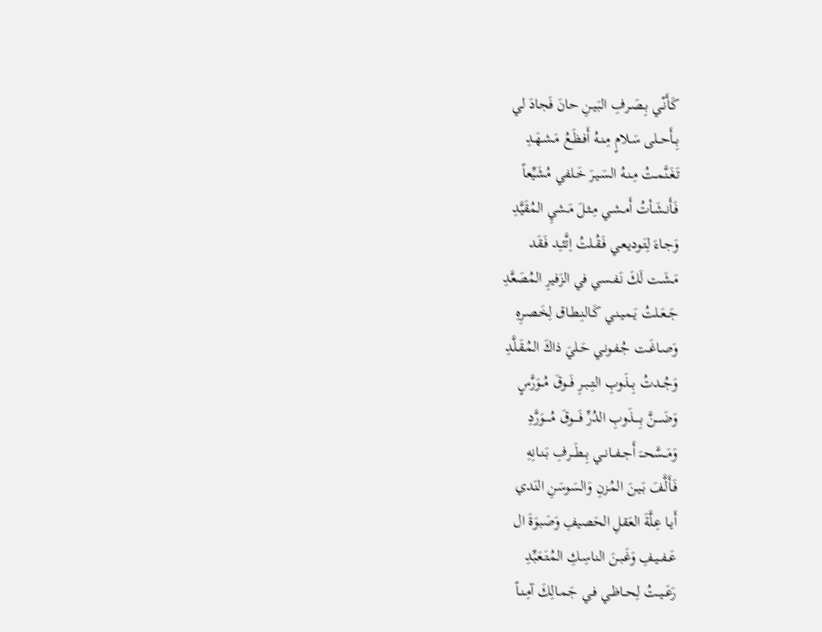كَـأَنّـي بِـصَـرفِ البَـيـنِ حانَ فَجادَ لي
بِــأَحــلى سَـلامٍ مِـنـهُ أَفـظَـعُ مَـشـهَـدِ
تَـغَـنَّمـتُ مِـنـهُ السَـيـرَ خَـلفي مُشَيِّعاً
فَـأَنـشَـأتُ أَمـشـي مِـثـلَ مَـشيِ المُقَيَّدِ
وَجـاءَ لِتَـوديـعـي فَـقُـلتُ اِتَّئـِد فَـقَد
مَـشَـت لَكَ نَـفـسي في الزَفيرِ المُصَعَّدِ
جَــعَـلتُ يَـمـيـنـي كَـالنِـطـاق لِخَـصـرِهِ
وَصـاغَـت جُـفـونـي حَـليَ ذاكَ المُـقَـلَّدِ
وَجُــدتُ بِــذَوبِ التِــبــرِ فَــوقَ مُــوَرَّسٍ
وَضَــــنَّ بِــــذَوبِ الدُرِّ فَــــوقَ مُــــوَرَّدِ
وَمَــسَّحــَ أَجــفــانــي بِــطَــرفِ بَـنـانِهِ
فَـأَلَّفَ بَـيـنَ المُـزنِ وَالسَوسَنِ النَدي
أَيـا عِـلَّةَ العَقلِ الحَصيفِ وَصَبوَةَ ال
عَــفــيـفِ وَغَـبـنَ النـاسِـكِ المُـتَـعَـبِّدِ
رَعَــيــتُ لِحــاظـي فـي جَـمـالِكَ آمِـنـاً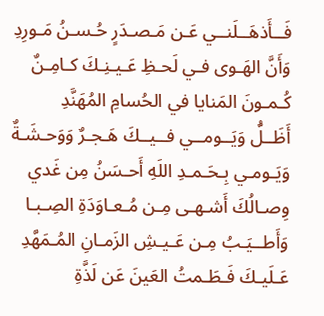فَــأَذهَــلَنــي عَـن مَـصـدَرٍ حُـسـنُ مَـورِدِ
وَأَنَّ الهَـوى فـي لَحـظِ عَـيـنِـكَ كـامِـنٌ
كُـمـونَ المَنايا في الحُسامِ المُهَنَّدِ
أَظَــلُّ وَيَــومــي فــيــكَ هَـجـرٌ وَوَحـشَـةٌ
وَيَـومـي بِـحَـمـدِ اللَهِ أَحـسَنُ مِن غَدي
وِصـالُكَ أَشـهـى مِـن مُـعـاوَدَةِ الصِـبـا
وَأَطــيَـبُ مِـن عَـيـشِ الزَمـانِ المُـمَهَّدِ
عَـلَيـكَ فَـطَـمتُ العَينَ عَن لَذَّةِ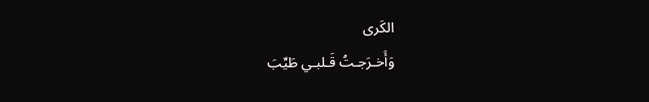الكَرى
وَأَخـرَجـتُ قَـلبـي طَيِّبَ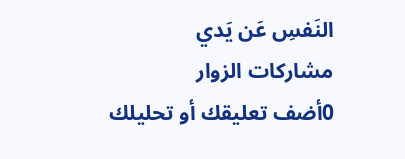النَفسِ عَن يَدي
مشاركات الزوار
0أضف تعليقك أو تحليلك